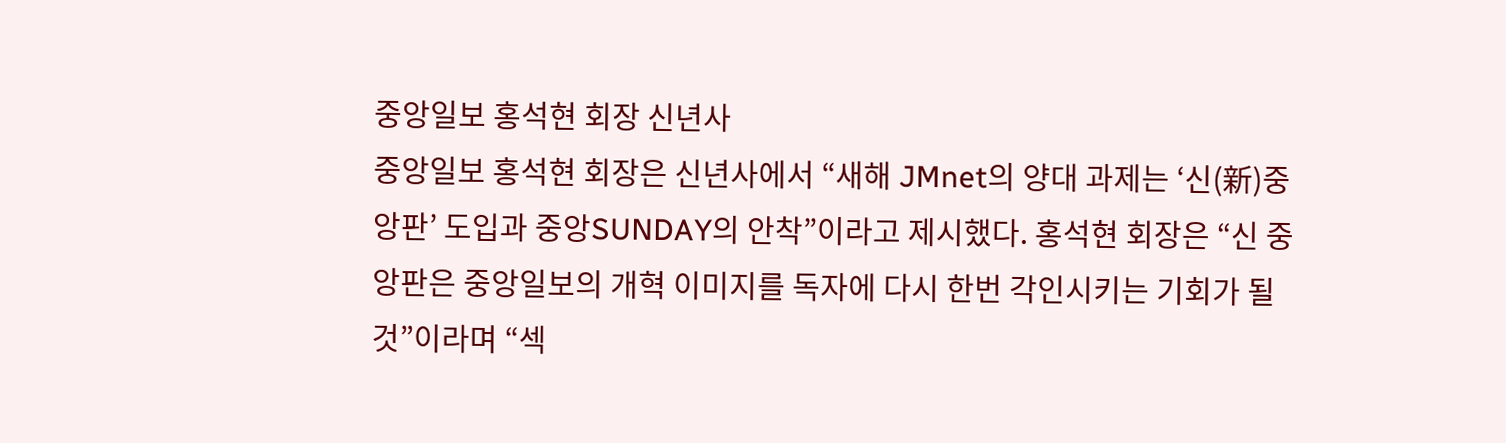중앙일보 홍석현 회장 신년사
중앙일보 홍석현 회장은 신년사에서 “새해 JMnet의 양대 과제는 ‘신(新)중앙판’ 도입과 중앙SUNDAY의 안착”이라고 제시했다. 홍석현 회장은 “신 중앙판은 중앙일보의 개혁 이미지를 독자에 다시 한번 각인시키는 기회가 될 것”이라며 “섹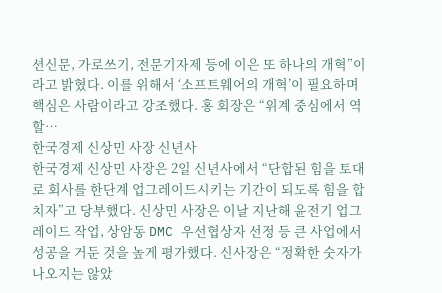션신문, 가로쓰기, 전문기자제 등에 이은 또 하나의 개혁”이라고 밝혔다. 이를 위해서 ‘소프트웨어의 개혁’이 필요하며 핵심은 사람이라고 강조했다. 홍 회장은 “위계 중심에서 역할…
한국경제 신상민 사장 신년사
한국경제 신상민 사장은 2일 신년사에서 “단합된 힘을 토대로 회사를 한단계 업그레이드시키는 기간이 되도록 힘을 합치자”고 당부했다. 신상민 사장은 이날 지난해 윤전기 업그레이드 작업, 상암동 DMC 우선협상자 선정 등 큰 사업에서 성공을 거둔 것을 높게 평가했다. 신사장은 “정확한 숫자가 나오지는 않았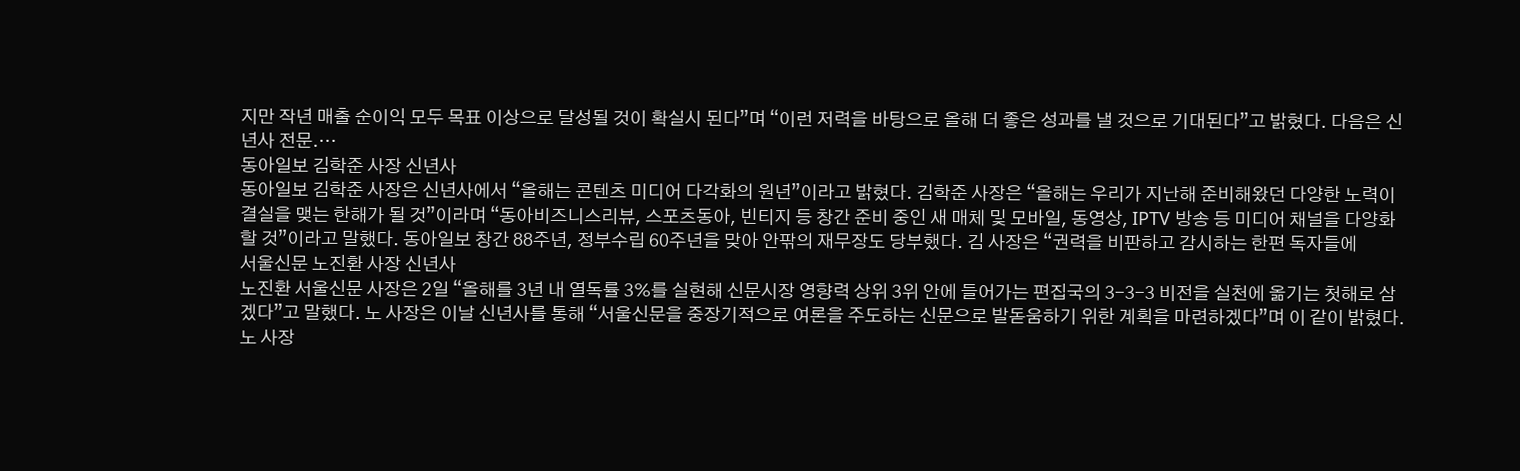지만 작년 매출 순이익 모두 목표 이상으로 달성될 것이 확실시 된다”며 “이런 저력을 바탕으로 올해 더 좋은 성과를 낼 것으로 기대된다”고 밝혔다. 다음은 신년사 전문.…
동아일보 김학준 사장 신년사
동아일보 김학준 사장은 신년사에서 “올해는 콘텐츠 미디어 다각화의 원년”이라고 밝혔다. 김학준 사장은 “올해는 우리가 지난해 준비해왔던 다양한 노력이 결실을 맺는 한해가 될 것”이라며 “동아비즈니스리뷰, 스포츠동아, 빈티지 등 창간 준비 중인 새 매체 및 모바일, 동영상, IPTV 방송 등 미디어 채널을 다양화할 것”이라고 말했다. 동아일보 창간 88주년, 정부수립 60주년을 맞아 안팎의 재무장도 당부했다. 김 사장은 “권력을 비판하고 감시하는 한편 독자들에
서울신문 노진환 사장 신년사
노진환 서울신문 사장은 2일 “올해를 3년 내 열독률 3%를 실현해 신문시장 영향력 상위 3위 안에 들어가는 편집국의 3-3-3 비전을 실천에 옮기는 첫해로 삼겠다”고 말했다. 노 사장은 이날 신년사를 통해 “서울신문을 중장기적으로 여론을 주도하는 신문으로 발돋움하기 위한 계획을 마련하겠다”며 이 같이 밝혔다. 노 사장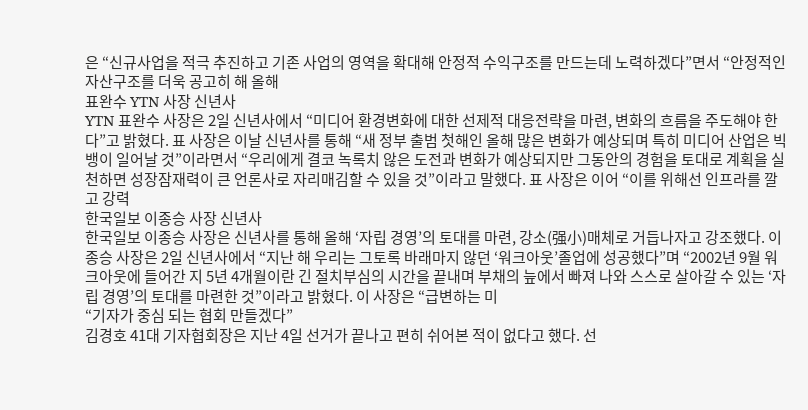은 “신규사업을 적극 추진하고 기존 사업의 영역을 확대해 안정적 수익구조를 만드는데 노력하겠다”면서 “안정적인 자산구조를 더욱 공고히 해 올해
표완수 YTN 사장 신년사
YTN 표완수 사장은 2일 신년사에서 “미디어 환경변화에 대한 선제적 대응전략을 마련, 변화의 흐름을 주도해야 한다”고 밝혔다. 표 사장은 이날 신년사를 통해 “새 정부 출범 첫해인 올해 많은 변화가 예상되며 특히 미디어 산업은 빅뱅이 일어날 것”이라면서 “우리에게 결코 녹록치 않은 도전과 변화가 예상되지만 그동안의 경험을 토대로 계획을 실천하면 성장잠재력이 큰 언론사로 자리매김할 수 있을 것”이라고 말했다. 표 사장은 이어 “이를 위해선 인프라를 깔고 강력
한국일보 이종승 사장 신년사
한국일보 이종승 사장은 신년사를 통해 올해 ‘자립 경영’의 토대를 마련, 강소(强小)매체로 거듭나자고 강조했다. 이종승 사장은 2일 신년사에서 “지난 해 우리는 그토록 바래마지 않던 ‘워크아웃’졸업에 성공했다”며 “2002년 9월 워크아웃에 들어간 지 5년 4개월이란 긴 절치부심의 시간을 끝내며 부채의 늪에서 빠져 나와 스스로 살아갈 수 있는 ‘자립 경영’의 토대를 마련한 것”이라고 밝혔다. 이 사장은 “급변하는 미
“기자가 중심 되는 협회 만들겠다”
김경호 41대 기자협회장은 지난 4일 선거가 끝나고 편히 쉬어본 적이 없다고 했다. 선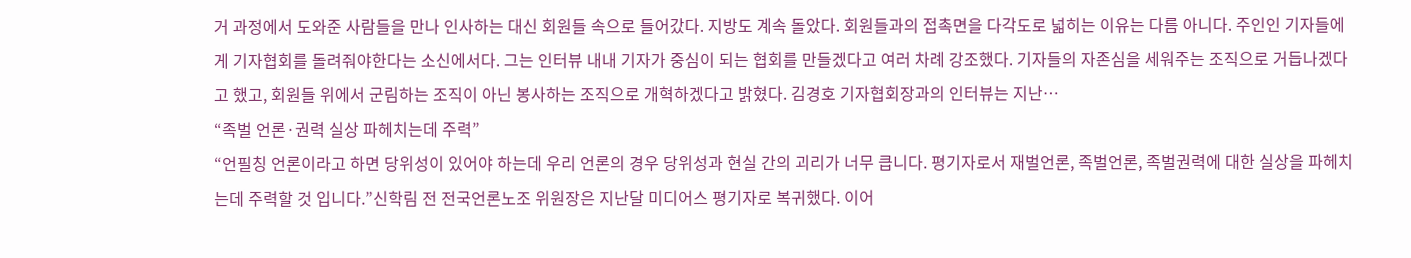거 과정에서 도와준 사람들을 만나 인사하는 대신 회원들 속으로 들어갔다. 지방도 계속 돌았다. 회원들과의 접촉면을 다각도로 넓히는 이유는 다름 아니다. 주인인 기자들에게 기자협회를 돌려줘야한다는 소신에서다. 그는 인터뷰 내내 기자가 중심이 되는 협회를 만들겠다고 여러 차례 강조했다. 기자들의 자존심을 세워주는 조직으로 거듭나겠다고 했고, 회원들 위에서 군림하는 조직이 아닌 봉사하는 조직으로 개혁하겠다고 밝혔다. 김경호 기자협회장과의 인터뷰는 지난…
“족벌 언론·권력 실상 파헤치는데 주력”
“언필칭 언론이라고 하면 당위성이 있어야 하는데 우리 언론의 경우 당위성과 현실 간의 괴리가 너무 큽니다. 평기자로서 재벌언론, 족벌언론, 족벌권력에 대한 실상을 파헤치는데 주력할 것 입니다.”신학림 전 전국언론노조 위원장은 지난달 미디어스 평기자로 복귀했다. 이어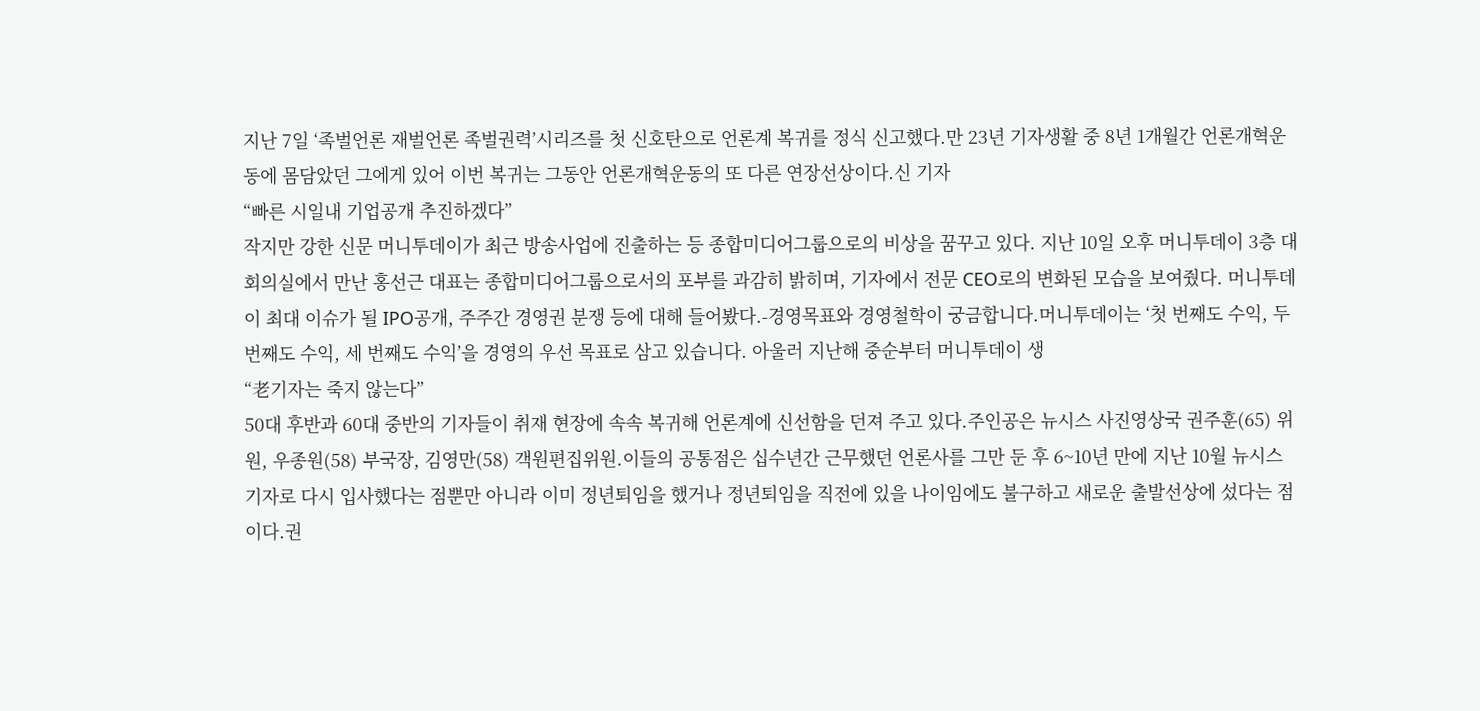지난 7일 ‘족벌언론 재벌언론 족벌권력’시리즈를 첫 신호탄으로 언론계 복귀를 정식 신고했다.만 23년 기자생활 중 8년 1개월간 언론개혁운동에 몸담았던 그에게 있어 이번 복귀는 그동안 언론개혁운동의 또 다른 연장선상이다.신 기자
“빠른 시일내 기업공개 추진하겠다”
작지만 강한 신문 머니투데이가 최근 방송사업에 진출하는 등 종합미디어그룹으로의 비상을 꿈꾸고 있다. 지난 10일 오후 머니투데이 3층 대회의실에서 만난 홍선근 대표는 종합미디어그룹으로서의 포부를 과감히 밝히며, 기자에서 전문 CEO로의 변화된 모습을 보여줬다. 머니투데이 최대 이슈가 될 IPO공개, 주주간 경영권 분쟁 등에 대해 들어봤다.-경영목표와 경영철학이 궁금합니다.머니투데이는 ‘첫 번째도 수익, 두 번째도 수익, 세 번째도 수익’을 경영의 우선 목표로 삼고 있습니다. 아울러 지난해 중순부터 머니투데이 생
“老기자는 죽지 않는다”
50대 후반과 60대 중반의 기자들이 취재 현장에 속속 복귀해 언론계에 신선함을 던져 주고 있다.주인공은 뉴시스 사진영상국 권주훈(65) 위원, 우종원(58) 부국장, 김영만(58) 객원편집위원.이들의 공통점은 십수년간 근무했던 언론사를 그만 둔 후 6~10년 만에 지난 10월 뉴시스 기자로 다시 입사했다는 점뿐만 아니라 이미 정년퇴임을 했거나 정년퇴임을 직전에 있을 나이임에도 불구하고 새로운 출발선상에 섰다는 점이다.권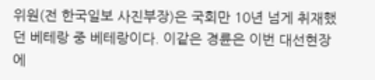위원(전 한국일보 사진부장)은 국회만 10년 넘게 취재했던 베테랑 중 베테랑이다. 이같은 경륜은 이번 대선현장에